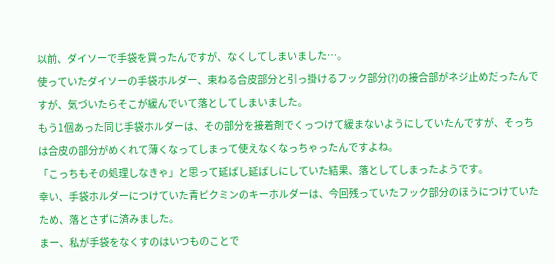以前、ダイソーで手袋を買ったんですが、なくしてしまいました…。
使っていたダイソーの手袋ホルダー、束ねる合皮部分と引っ掛けるフック部分(?)の接合部がネジ止めだったんですが、気づいたらそこが緩んでいて落としてしまいました。
もう1個あった同じ手袋ホルダーは、その部分を接着剤でくっつけて緩まないようにしていたんですが、そっちは合皮の部分がめくれて薄くなってしまって使えなくなっちゃったんですよね。
「こっちもその処理しなきゃ」と思って延ばし延ばしにしていた結果、落としてしまったようです。
幸い、手袋ホルダーにつけていた青ピクミンのキーホルダーは、今回残っていたフック部分のほうにつけていたため、落とさずに済みました。
まー、私が手袋をなくすのはいつものことで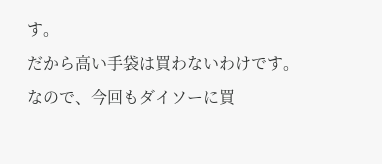す。
だから高い手袋は買わないわけです。
なので、今回もダイソーに買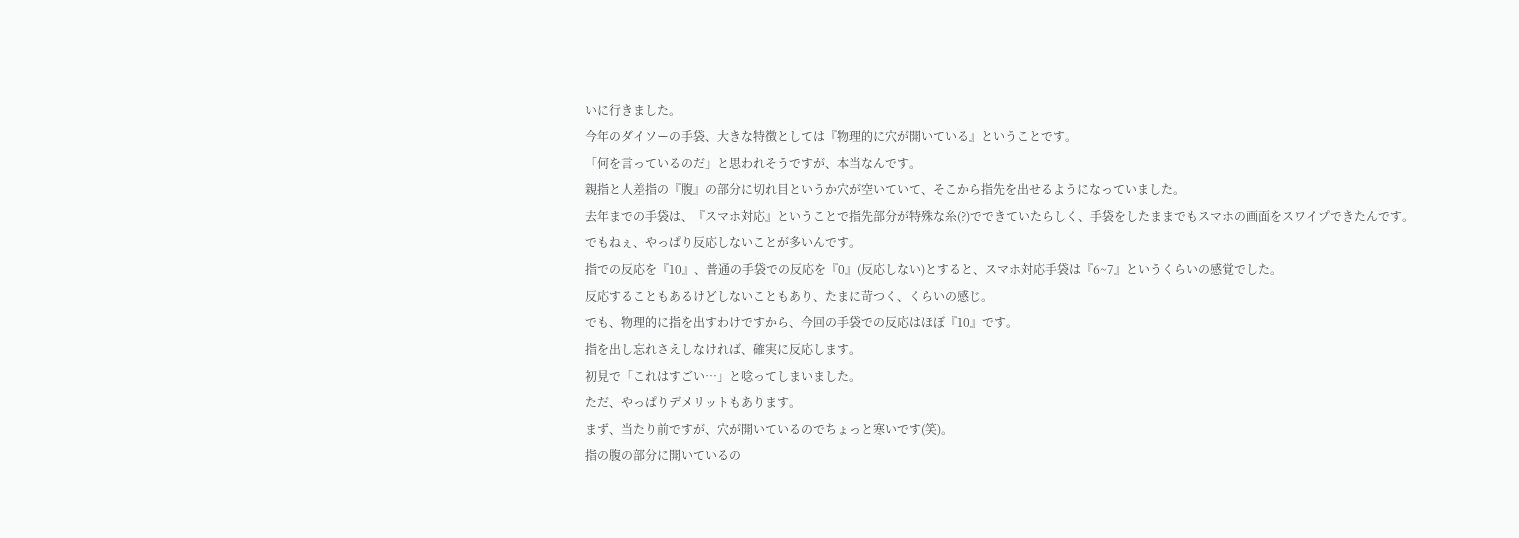いに行きました。
今年のダイソーの手袋、大きな特徴としては『物理的に穴が開いている』ということです。
「何を言っているのだ」と思われそうですが、本当なんです。
親指と人差指の『腹』の部分に切れ目というか穴が空いていて、そこから指先を出せるようになっていました。
去年までの手袋は、『スマホ対応』ということで指先部分が特殊な糸(?)でできていたらしく、手袋をしたままでもスマホの画面をスワイプできたんです。
でもねぇ、やっぱり反応しないことが多いんです。
指での反応を『10』、普通の手袋での反応を『0』(反応しない)とすると、スマホ対応手袋は『6~7』というくらいの感覚でした。
反応することもあるけどしないこともあり、たまに苛つく、くらいの感じ。
でも、物理的に指を出すわけですから、今回の手袋での反応はほぼ『10』です。
指を出し忘れさえしなければ、確実に反応します。
初見で「これはすごい…」と唸ってしまいました。
ただ、やっぱりデメリットもあります。
まず、当たり前ですが、穴が開いているのでちょっと寒いです(笑)。
指の腹の部分に開いているの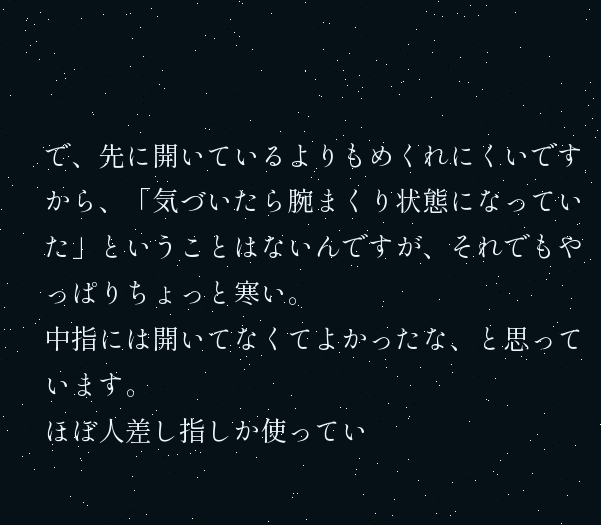で、先に開いているよりもめくれにくいですから、「気づいたら腕まくり状態になっていた」ということはないんですが、それでもやっぱりちょっと寒い。
中指には開いてなくてよかったな、と思っています。
ほぼ人差し指しか使ってい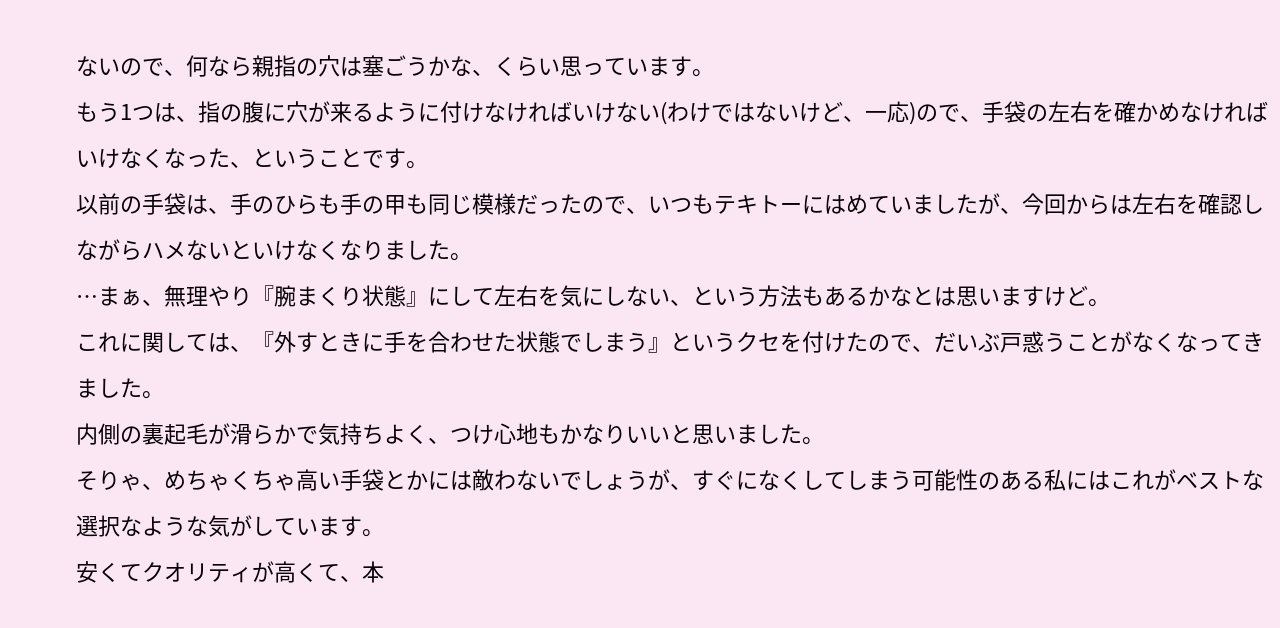ないので、何なら親指の穴は塞ごうかな、くらい思っています。
もう1つは、指の腹に穴が来るように付けなければいけない(わけではないけど、一応)ので、手袋の左右を確かめなければいけなくなった、ということです。
以前の手袋は、手のひらも手の甲も同じ模様だったので、いつもテキトーにはめていましたが、今回からは左右を確認しながらハメないといけなくなりました。
…まぁ、無理やり『腕まくり状態』にして左右を気にしない、という方法もあるかなとは思いますけど。
これに関しては、『外すときに手を合わせた状態でしまう』というクセを付けたので、だいぶ戸惑うことがなくなってきました。
内側の裏起毛が滑らかで気持ちよく、つけ心地もかなりいいと思いました。
そりゃ、めちゃくちゃ高い手袋とかには敵わないでしょうが、すぐになくしてしまう可能性のある私にはこれがベストな選択なような気がしています。
安くてクオリティが高くて、本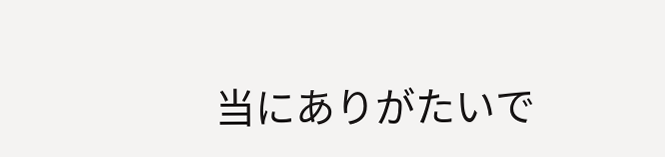当にありがたいで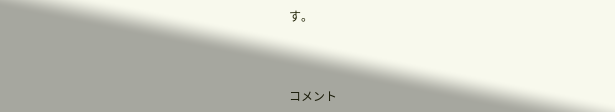す。



コメント